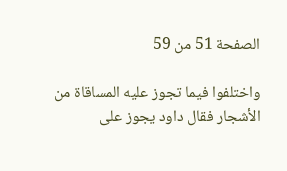الصفحة 51 من 59

واختلفوا فيما تجوز عليه المساقاة من الأشجار فقال داود يجوز على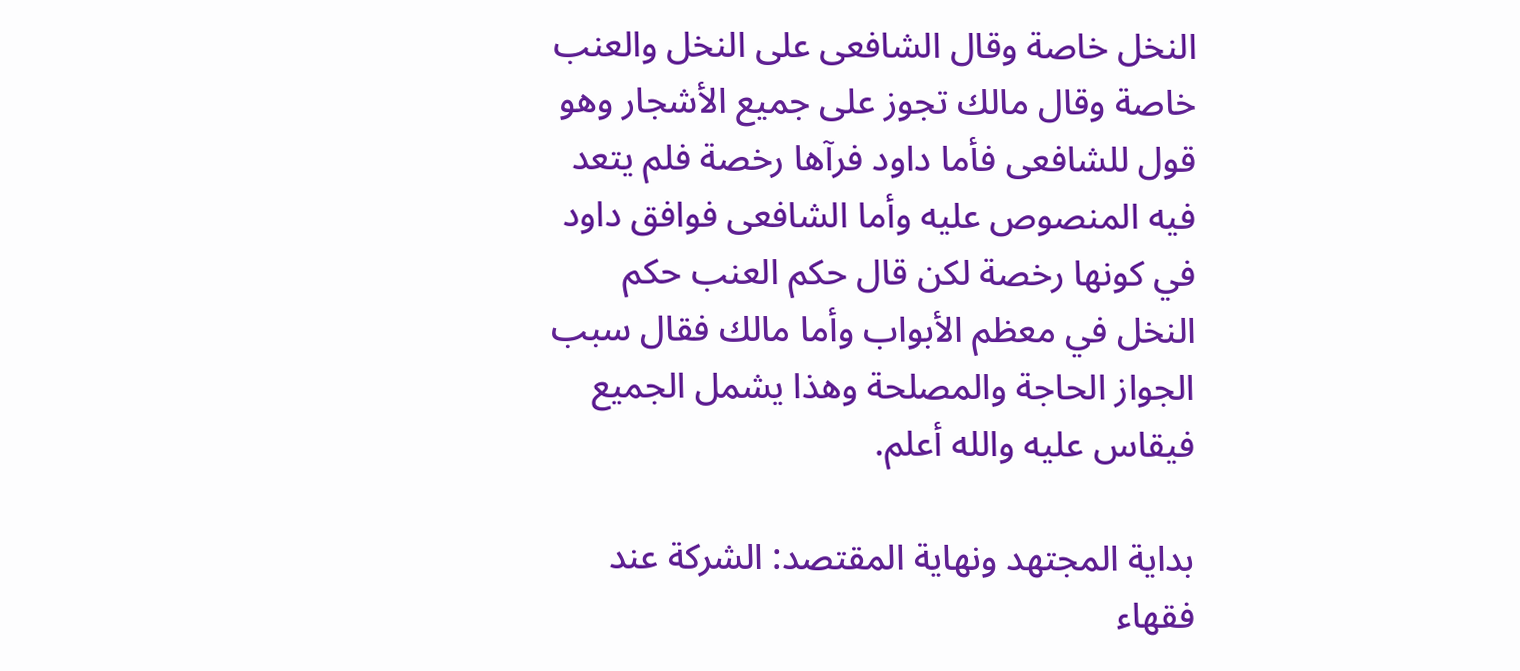النخل خاصة وقال الشافعى على النخل والعنب خاصة وقال مالك تجوز على جميع الأشجار وهو قول للشافعى فأما داود فرآها رخصة فلم يتعد فيه المنصوص عليه وأما الشافعى فوافق داود في كونها رخصة لكن قال حكم العنب حكم النخل في معظم الأبواب وأما مالك فقال سبب الجواز الحاجة والمصلحة وهذا يشمل الجميع فيقاس عليه والله أعلم.

بداية المجتهد ونهاية المقتصد: الشركة عند فقهاء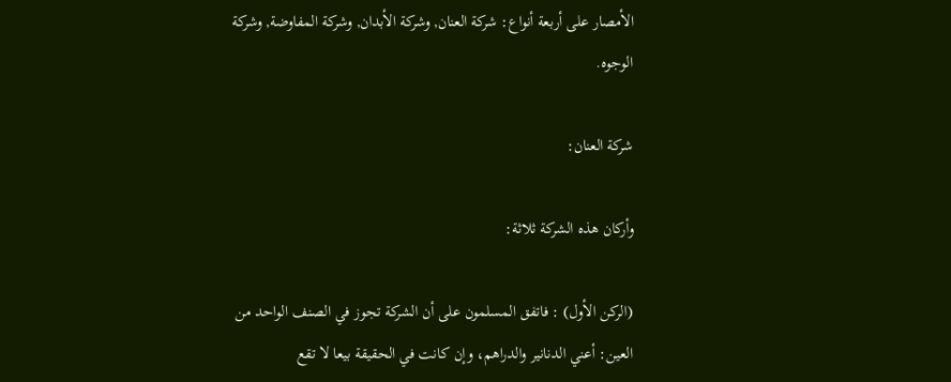الأمصار على أربعة أنواع: شركة العنان, وشركة الأبدان, وشركة المفاوضة, وشركة الوجوه.

شركة العنان:

وأركان هذه الشركة ثلاثة:

(الركن الأول) : فاتفق المسلمون على أن الشركة تجوز في الصنف الواحد من العين: أعني الدنانير والدراهم، وإن كانت في الحقيقة بيعا لا تقع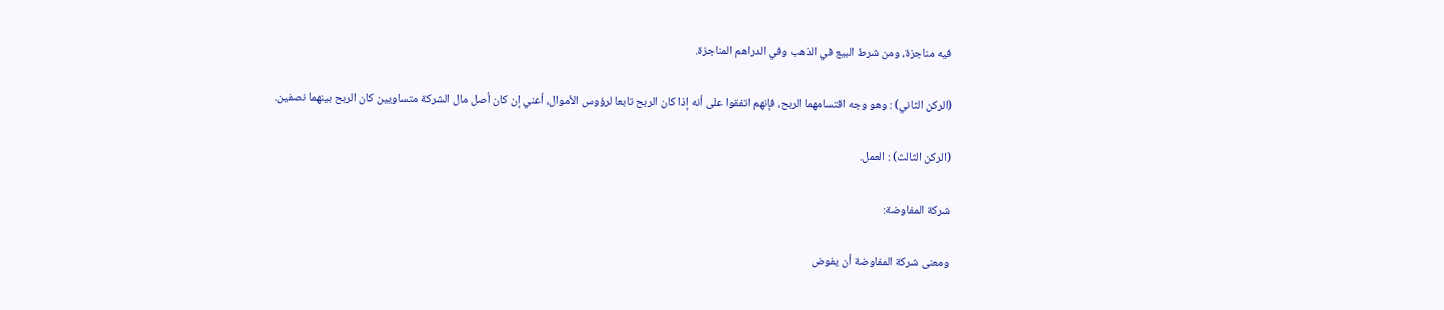فيه مناجزة، ومن شرط البيع في الذهب وفي الدراهم المناجزة.

(الركن الثاني) : وهو وجه اقتسامهما الربح، فإنهم اتفقوا على أنه إذا كان الربح تابعا لرؤوس الأموال، أعني إن كان أصل مال الشركة متساويين كان الربح بينهما نصفين.

(الركن الثالث) : العمل.

شركة المفاوضة:

ومعنى شركة المفاوضة أن يفوض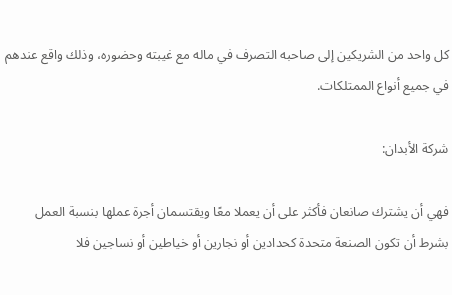كل واحد من الشريكين إلى صاحبه التصرف في ماله مع غيبته وحضوره، وذلك واقع عندهم في جميع أنواع الممتلكات.

شركة الأبدان:

فهي أن يشترك صانعان فأكثر على أن يعملا معًا ويقتسمان أجرة عملها بنسبة العمل بشرط أن تكون الصنعة متحدة كحدادين أو نجارين أو خياطين أو نساجين فلا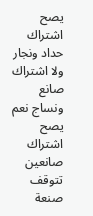يصح اشتراك حداد ونجار ولا اشتراك صانع ونساج نعم يصح اشتراك صانعين تتوقف صنعة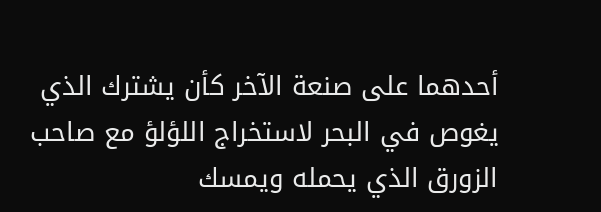أحدهما على صنعة الآخر كأن يشترك الذي يغوص في البحر لاستخراج اللؤلؤ مع صاحب الزورق الذي يحمله ويمسك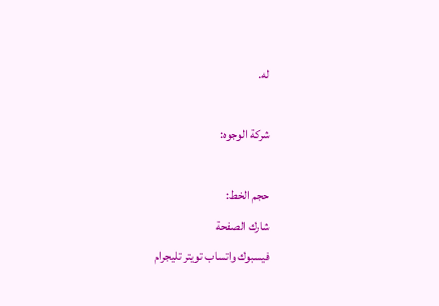له.

شركة الوجوه:

حجم الخط:
شارك الصفحة
فيسبوك واتساب تويتر تليجرام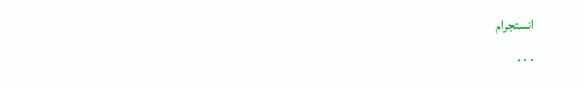انستجرام
. . .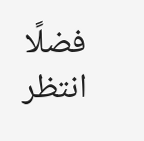فضلًا انتظر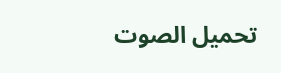تحميل الصوت